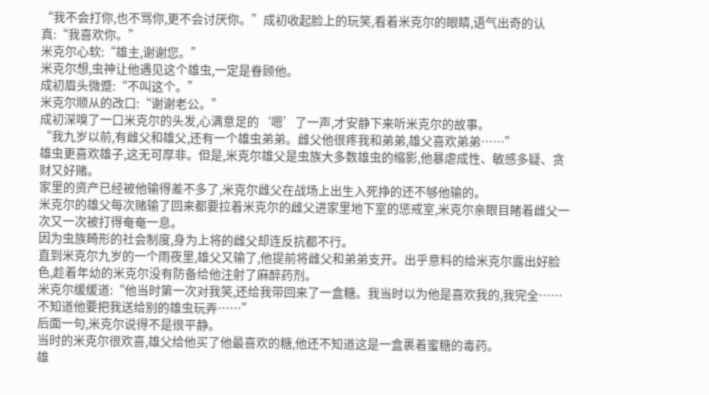“我不会打你,也不骂你,更不会讨厌你。”成初收起脸上的玩笑,看着米克尔的眼睛,语气出奇的认真:“我喜欢你。”
米克尔心软:“雄主,谢谢您。”
米克尔想,虫神让他遇见这个雄虫,一定是眷顾他。
成初眉头微蹙:“不叫这个。”
米克尔顺从的改口:“谢谢老公。”
成初深嗅了一口米克尔的头发,心满意足的‘嗯’了一声,才安静下来听米克尔的故事。
“我九岁以前,有雌父和雄父,还有一个雄虫弟弟。雌父他很疼我和弟弟,雄父喜欢弟弟……”
雄虫更喜欢雄子,这无可厚非。但是,米克尔雄父是虫族大多数雄虫的缩影,他暴虐成性、敏感多疑、贪财又好赌。
家里的资产已经被他输得差不多了,米克尔雌父在战场上出生入死挣的还不够他输的。
米克尔的雄父每次赌输了回来都要拉着米克尔的雌父进家里地下室的惩戒室,米克尔亲眼目睹着雌父一次又一次被打得奄奄一息。
因为虫族畸形的社会制度,身为上将的雌父却连反抗都不行。
直到米克尔九岁的一个雨夜里,雄父又输了,他提前将雌父和弟弟支开。出乎意料的给米克尔露出好脸色,趁着年幼的米克尔没有防备给他注射了麻醉药剂。
米克尔缓缓道:“他当时第一次对我笑,还给我带回来了一盒糖。我当时以为他是喜欢我的,我完全……不知道他要把我送给别的雄虫玩弄……”
后面一句,米克尔说得不是很平静。
当时的米克尔很欢喜,雄父给他买了他最喜欢的糖,他还不知道这是一盒裹着蜜糖的毒药。
雄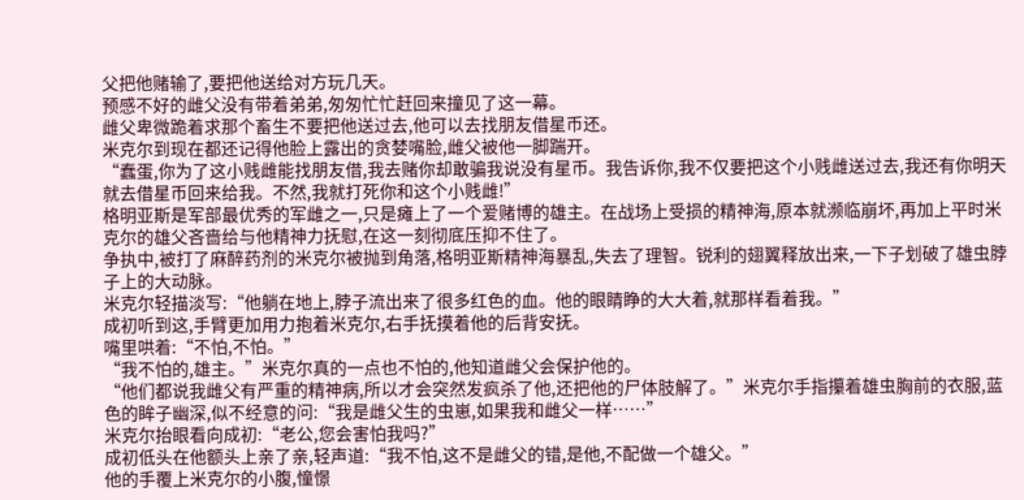父把他赌输了,要把他送给对方玩几天。
预感不好的雌父没有带着弟弟,匆匆忙忙赶回来撞见了这一幕。
雌父卑微跪着求那个畜生不要把他送过去,他可以去找朋友借星币还。
米克尔到现在都还记得他脸上露出的贪婪嘴脸,雌父被他一脚踹开。
“蠢蛋,你为了这小贱雌能找朋友借,我去赌你却敢骗我说没有星币。我告诉你,我不仅要把这个小贱雌送过去,我还有你明天就去借星币回来给我。不然,我就打死你和这个小贱雌!”
格明亚斯是军部最优秀的军雌之一,只是瘫上了一个爱赌博的雄主。在战场上受损的精神海,原本就濒临崩坏,再加上平时米克尔的雄父吝啬给与他精神力抚慰,在这一刻彻底压抑不住了。
争执中,被打了麻醉药剂的米克尔被抛到角落,格明亚斯精神海暴乱,失去了理智。锐利的翅翼释放出来,一下子划破了雄虫脖子上的大动脉。
米克尔轻描淡写:“他躺在地上,脖子流出来了很多红色的血。他的眼睛睁的大大着,就那样看着我。”
成初听到这,手臂更加用力抱着米克尔,右手抚摸着他的后背安抚。
嘴里哄着:“不怕,不怕。”
“我不怕的,雄主。”米克尔真的一点也不怕的,他知道雌父会保护他的。
“他们都说我雌父有严重的精神病,所以才会突然发疯杀了他,还把他的尸体肢解了。”米克尔手指攥着雄虫胸前的衣服,蓝色的眸子幽深,似不经意的问:“我是雌父生的虫崽,如果我和雌父一样……”
米克尔抬眼看向成初:“老公,您会害怕我吗?”
成初低头在他额头上亲了亲,轻声道:“我不怕,这不是雌父的错,是他,不配做一个雄父。”
他的手覆上米克尔的小腹,憧憬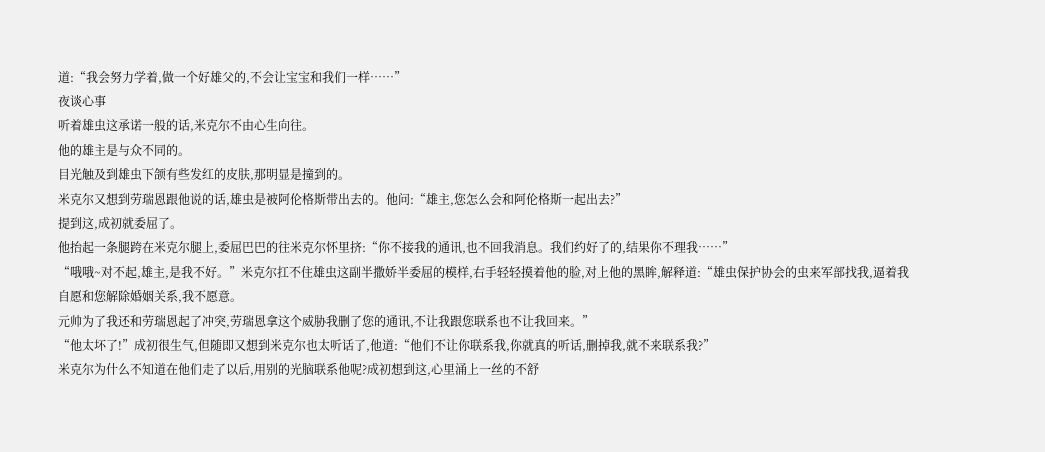道:“我会努力学着,做一个好雄父的,不会让宝宝和我们一样……”
夜谈心事
听着雄虫这承诺一般的话,米克尔不由心生向往。
他的雄主是与众不同的。
目光触及到雄虫下颌有些发红的皮肤,那明显是撞到的。
米克尔又想到劳瑞恩跟他说的话,雄虫是被阿伦格斯带出去的。他问:“雄主,您怎么会和阿伦格斯一起出去?”
提到这,成初就委屈了。
他抬起一条腿跨在米克尔腿上,委屈巴巴的往米克尔怀里挤:“你不接我的通讯,也不回我消息。我们约好了的,结果你不理我……”
“哦哦~对不起,雄主,是我不好。”米克尔扛不住雄虫这副半撒娇半委屈的模样,右手轻轻摸着他的脸,对上他的黑眸,解释道:“雄虫保护协会的虫来军部找我,逼着我自愿和您解除婚姻关系,我不愿意。
元帅为了我还和劳瑞恩起了冲突,劳瑞恩拿这个威胁我删了您的通讯,不让我跟您联系也不让我回来。”
“他太坏了!”成初很生气,但随即又想到米克尔也太听话了,他道:“他们不让你联系我,你就真的听话,删掉我,就不来联系我?”
米克尔为什么不知道在他们走了以后,用别的光脑联系他呢?成初想到这,心里涌上一丝的不舒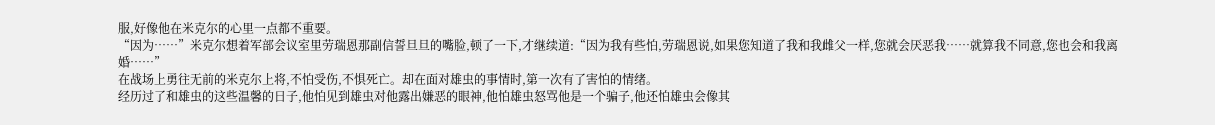服,好像他在米克尔的心里一点都不重要。
“因为……”米克尔想着军部会议室里劳瑞恩那副信誓旦旦的嘴脸,顿了一下,才继续道:“因为我有些怕,劳瑞恩说,如果您知道了我和我雌父一样,您就会厌恶我……就算我不同意,您也会和我离婚……”
在战场上勇往无前的米克尔上将,不怕受伤,不惧死亡。却在面对雄虫的事情时,第一次有了害怕的情绪。
经历过了和雄虫的这些温馨的日子,他怕见到雄虫对他露出嫌恶的眼神,他怕雄虫怒骂他是一个骗子,他还怕雄虫会像其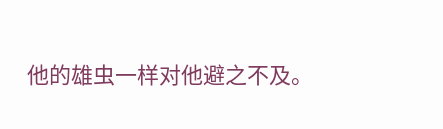他的雄虫一样对他避之不及。